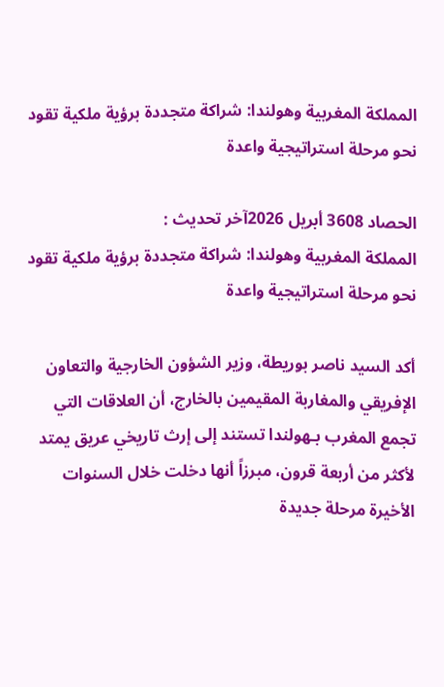المملكة المغربية وهولندا: شراكة متجددة برؤية ملكية تقود نحو مرحلة استراتيجية واعدة

الحصاد 3608 أبريل 2026آخر تحديث :
المملكة المغربية وهولندا: شراكة متجددة برؤية ملكية تقود نحو مرحلة استراتيجية واعدة

أكد السيد ناصر بوريطة، وزير الشؤون الخارجية والتعاون الإفريقي والمغاربة المقيمين بالخارج، أن العلاقات التي تجمع المغرب بـهولندا تستند إلى إرث تاريخي عريق يمتد لأكثر من أربعة قرون، مبرزاً أنها دخلت خلال السنوات الأخيرة مرحلة جديدة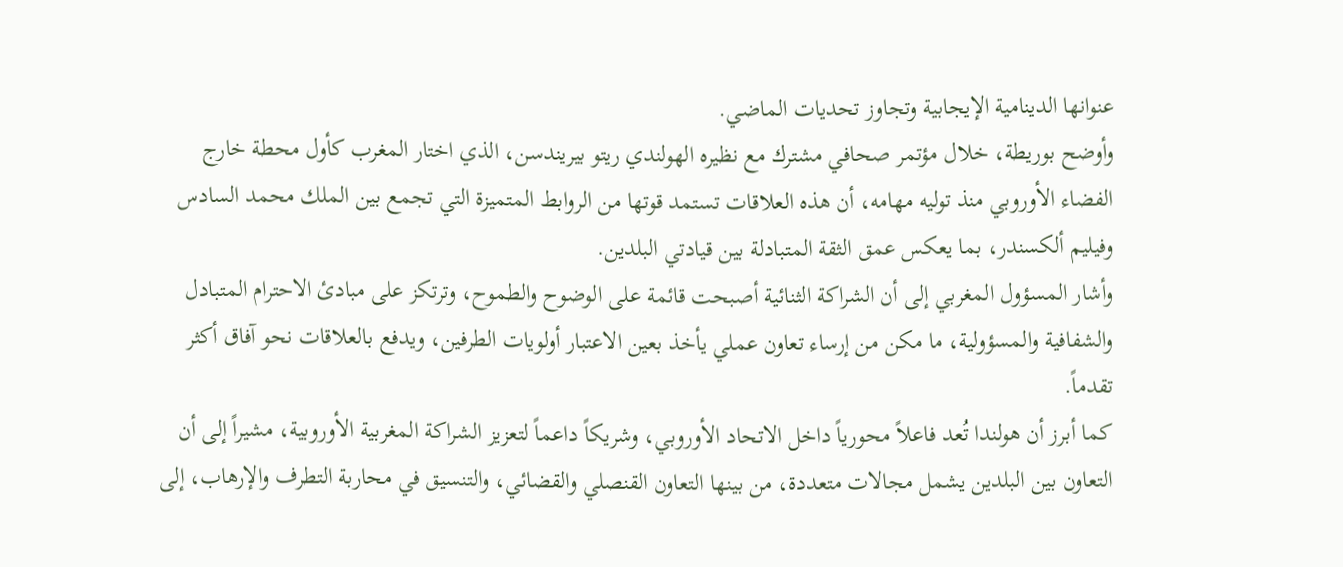عنوانها الدينامية الإيجابية وتجاوز تحديات الماضي.
وأوضح بوريطة، خلال مؤتمر صحافي مشترك مع نظيره الهولندي ريتو بيريندسن، الذي اختار المغرب كأول محطة خارج الفضاء الأوروبي منذ توليه مهامه، أن هذه العلاقات تستمد قوتها من الروابط المتميزة التي تجمع بين الملك محمد السادس وفيليم ألكسندر، بما يعكس عمق الثقة المتبادلة بين قيادتي البلدين.
وأشار المسؤول المغربي إلى أن الشراكة الثنائية أصبحت قائمة على الوضوح والطموح، وترتكز على مبادئ الاحترام المتبادل والشفافية والمسؤولية، ما مكن من إرساء تعاون عملي يأخذ بعين الاعتبار أولويات الطرفين، ويدفع بالعلاقات نحو آفاق أكثر تقدماً.
كما أبرز أن هولندا تُعد فاعلاً محورياً داخل الاتحاد الأوروبي، وشريكاً داعماً لتعزيز الشراكة المغربية الأوروبية، مشيراً إلى أن التعاون بين البلدين يشمل مجالات متعددة، من بينها التعاون القنصلي والقضائي، والتنسيق في محاربة التطرف والإرهاب، إلى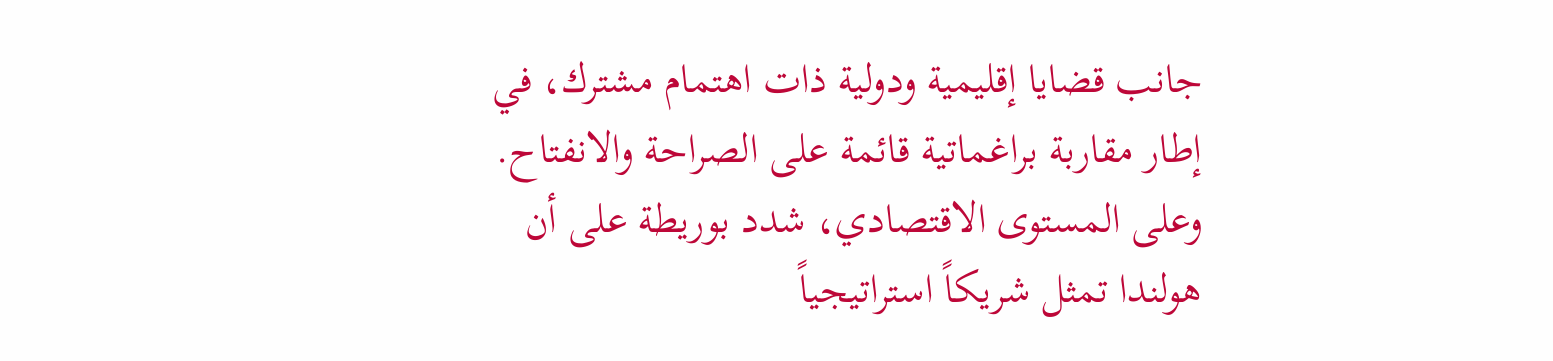جانب قضايا إقليمية ودولية ذات اهتمام مشترك، في إطار مقاربة براغماتية قائمة على الصراحة والانفتاح.
وعلى المستوى الاقتصادي، شدد بوريطة على أن هولندا تمثل شريكاً استراتيجياً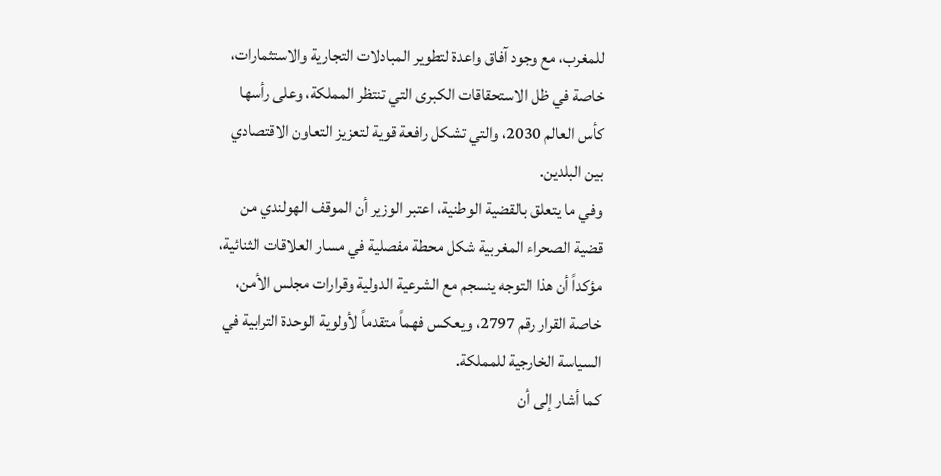للمغرب، مع وجود آفاق واعدة لتطوير المبادلات التجارية والاستثمارات، خاصة في ظل الاستحقاقات الكبرى التي تنتظر المملكة، وعلى رأسها كأس العالم 2030، والتي تشكل رافعة قوية لتعزيز التعاون الاقتصادي بين البلدين.
وفي ما يتعلق بالقضية الوطنية، اعتبر الوزير أن الموقف الهولندي من قضية الصحراء المغربية شكل محطة مفصلية في مسار العلاقات الثنائية، مؤكداً أن هذا التوجه ينسجم مع الشرعية الدولية وقرارات مجلس الأمن، خاصة القرار رقم 2797، ويعكس فهماً متقدماً لأولوية الوحدة الترابية في السياسة الخارجية للمملكة.
كما أشار إلى أن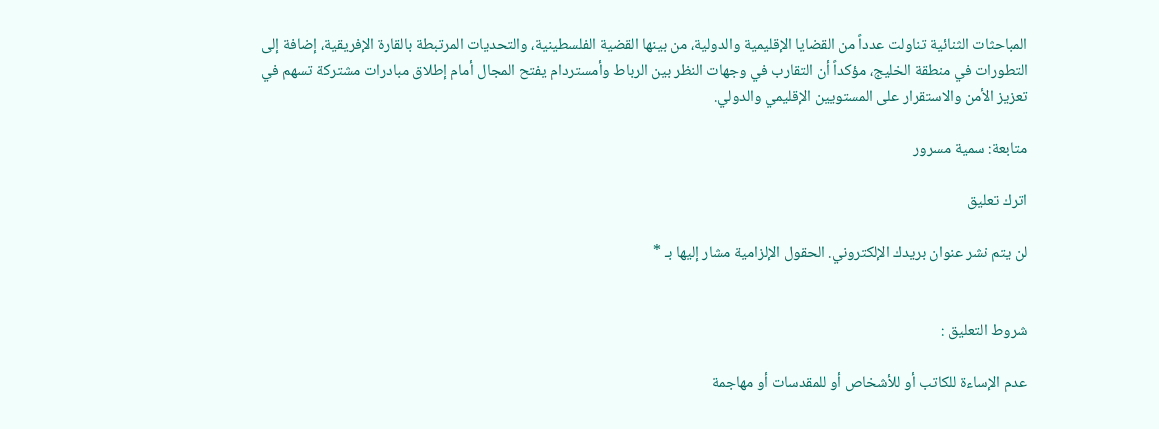المباحثات الثنائية تناولت عدداً من القضايا الإقليمية والدولية، من بينها القضية الفلسطينية، والتحديات المرتبطة بالقارة الإفريقية، إضافة إلى التطورات في منطقة الخليج، مؤكداً أن التقارب في وجهات النظر بين الرباط وأمستردام يفتح المجال أمام إطلاق مبادرات مشتركة تسهم في تعزيز الأمن والاستقرار على المستويين الإقليمي والدولي.

متابعة: سمية مسرور

اترك تعليق

لن يتم نشر عنوان بريدك الإلكتروني. الحقول الإلزامية مشار إليها بـ *


شروط التعليق :

عدم الإساءة للكاتب أو للأشخاص أو للمقدسات أو مهاجمة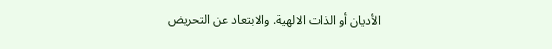الأديان أو الذات الالهية. والابتعاد عن التحريض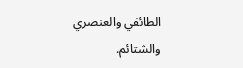الطائفي والعنصري والشتائم.